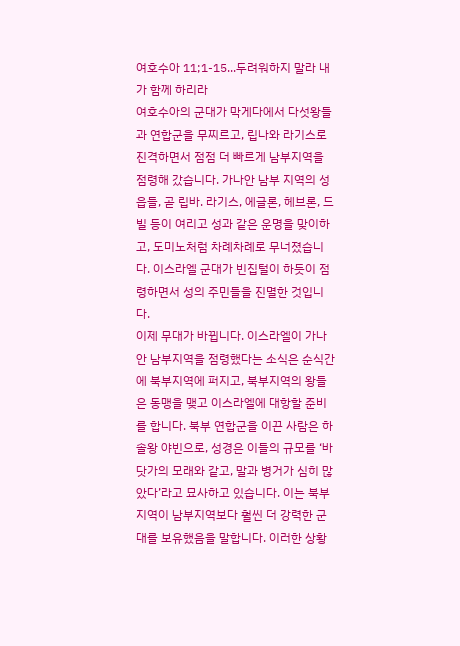여호수아 11;1-15...두려워하지 말라 내가 함께 하리라
여호수아의 군대가 막게다에서 다섯왕들과 연합군을 무찌르고, 립나와 라기스로 진격하면서 점점 더 빠르게 남부지역을 점령해 갔습니다. 가나안 남부 지역의 성읍들, 곧 립바. 라기스, 에글론, 헤브론, 드빌 등이 여리고 성과 같은 운명을 맞이하고, 도미노처럼 차례차례로 무너졌습니다. 이스라엘 군대가 빈집털이 하듯이 점령하면서 성의 주민들을 진멸한 것입니다.
이제 무대가 바뀝니다. 이스라엘이 가나안 남부지역을 점령했다는 소식은 순식간에 북부지역에 퍼지고, 북부지역의 왕들은 동맹을 맺고 이스라엘에 대항할 준비를 합니다. 북부 연합군을 이끈 사람은 하솔왕 야빈으로, 성경은 이들의 규모를 ‘바닷가의 모래와 같고, 말과 병거가 심히 많았다’라고 묘사하고 있습니다. 이는 북부지역이 남부지역보다 훨씬 더 강력한 군대를 보유했음을 말합니다. 이러한 상황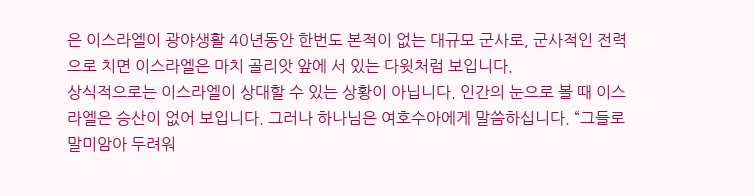은 이스라엘이 광야생활 40년동안 한번도 본적이 없는 대규모 군사로, 군사적인 전력으로 치면 이스라엘은 마치 골리앗 앞에 서 있는 다윗처럼 보입니다.
상식적으로는 이스라엘이 상대할 수 있는 상황이 아닙니다. 인간의 눈으로 볼 때 이스라엘은 승산이 없어 보입니다. 그러나 하나님은 여호수아에게 말씀하십니다. “그들로 말미암아 두려워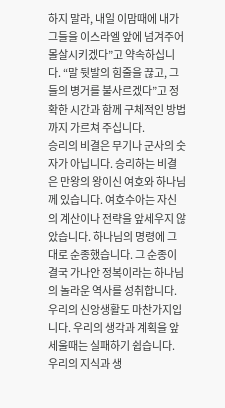하지 말라, 내일 이맘때에 내가 그들을 이스라엘 앞에 넘겨주어 몰살시키겠다”고 약속하십니다. “말 뒷발의 힘줄을 끊고, 그들의 병거를 불사르겠다”고 정확한 시간과 함께 구체적인 방법까지 가르쳐 주십니다.
승리의 비결은 무기나 군사의 숫자가 아닙니다. 승리하는 비결은 만왕의 왕이신 여호와 하나님께 있습니다. 여호수아는 자신의 계산이나 전략을 앞세우지 않았습니다. 하나님의 명령에 그대로 순종했습니다. 그 순종이 결국 가나안 정복이라는 하나님의 놀라운 역사를 성취합니다.
우리의 신앙생활도 마찬가지입니다. 우리의 생각과 계획을 앞세울때는 실패하기 쉽습니다. 우리의 지식과 생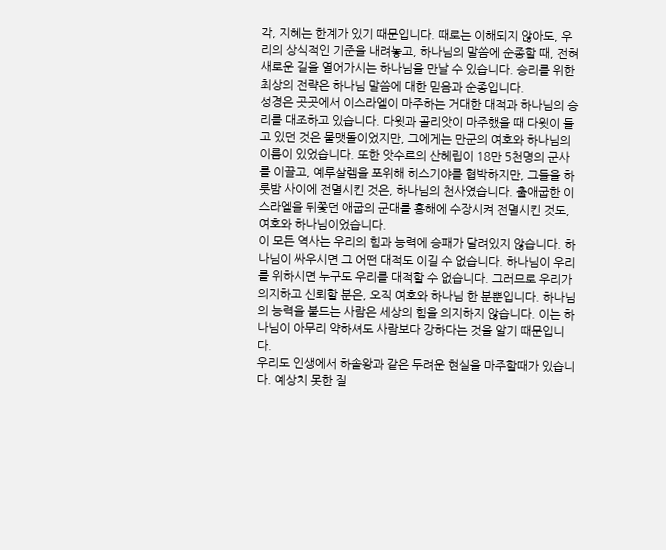각, 지혜는 한계가 있기 때문입니다. 때로는 이해되지 않아도, 우리의 상식적인 기준을 내려놓고, 하나님의 말씀에 순종할 때, 전혀 새로운 길을 열어가시는 하나님을 만날 수 있습니다. 승리를 위한 최상의 전략은 하나님 말씀에 대한 믿음과 순종입니다.
성경은 곳곳에서 이스라엘이 마주하는 거대한 대적과 하나님의 승리를 대조하고 있습니다. 다윗과 골리앗이 마주했을 때 다윗이 들고 있던 것은 물맷돌이었지만, 그에게는 만군의 여호와 하나님의 이름이 있었습니다. 또한 앗수르의 산헤립이 18만 5천명의 군사를 이끌고, 예루살렘을 포위해 히스기야를 협박하지만, 그들을 하룻밤 사이에 전멸시킨 것은, 하나님의 천사였습니다. 출애굽한 이스라엘을 뒤쫓던 애굽의 군대를 홍해에 수장시켜 전멸시킨 것도, 여호와 하나님이었습니다.
이 모든 역사는 우리의 힘과 능력에 승패가 달려있지 않습니다. 하나님이 싸우시면 그 어떤 대적도 이길 수 없습니다. 하나님이 우리를 위하시면 누구도 우리를 대적할 수 없습니다. 그러므로 우리가 의지하고 신뢰할 분은, 오직 여호와 하나님 한 분뿐입니다. 하나님의 능력을 붙드는 사람은 세상의 힘을 의지하지 않습니다. 이는 하나님이 아무리 약하셔도 사람보다 강하다는 것을 알기 때문입니다.
우리도 인생에서 하솔왕과 같은 두려운 현실을 마주할때가 있습니다. 예상치 못한 질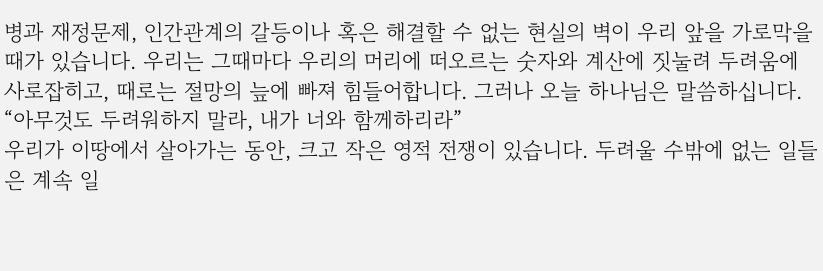병과 재정문제, 인간관계의 갈등이나 혹은 해결할 수 없는 현실의 벽이 우리 앞을 가로막을 때가 있습니다. 우리는 그때마다 우리의 머리에 떠오르는 숫자와 계산에 짓눌려 두려움에 사로잡히고, 때로는 절망의 늪에 빠져 힘들어합니다. 그러나 오늘 하나님은 말씀하십니다. “아무것도 두려워하지 말라, 내가 너와 함께하리라”
우리가 이땅에서 살아가는 동안, 크고 작은 영적 전쟁이 있습니다. 두려울 수밖에 없는 일들은 계속 일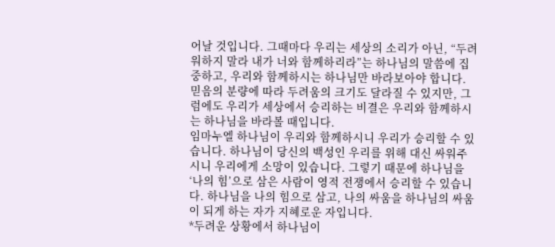어날 것입니다. 그때마다 우리는 세상의 소리가 아닌, “두려워하지 말라 내가 너와 함께하리라”는 하나님의 말씀에 집중하고, 우리와 함께하시는 하나님만 바라보아야 합니다. 믿음의 분량에 따라 두려움의 크기도 달라질 수 있지만, 그럼에도 우리가 세상에서 승리하는 비결은 우리와 함께하시는 하나님을 바라볼 때입니다.
임마누엘 하나님이 우리와 함께하시니 우리가 승리할 수 있습니다. 하나님이 당신의 백성인 우리를 위해 대신 싸워주시니 우리에게 소망이 있습니다. 그렇기 때문에 하나님을 ‘나의 힘’으로 삼은 사람이 영적 전쟁에서 승리할 수 있습니다. 하나님을 나의 힘으로 삼고, 나의 싸움을 하나님의 싸움이 되게 하는 자가 지혜로운 자입니다.
*두려운 상황에서 하나님이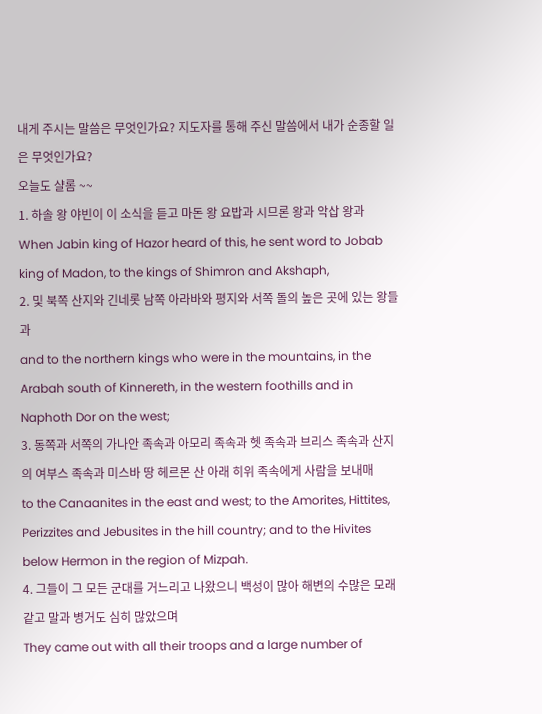내게 주시는 말씀은 무엇인가요? 지도자를 통해 주신 말씀에서 내가 순종할 일은 무엇인가요?
오늘도 샬롬 ~~
1. 하솔 왕 야빈이 이 소식을 듣고 마돈 왕 요밥과 시므론 왕과 악삽 왕과
When Jabin king of Hazor heard of this, he sent word to Jobab king of Madon, to the kings of Shimron and Akshaph,
2. 및 북쪽 산지와 긴네롯 남쪽 아라바와 평지와 서쪽 돌의 높은 곳에 있는 왕들과
and to the northern kings who were in the mountains, in the Arabah south of Kinnereth, in the western foothills and in Naphoth Dor on the west;
3. 동쪽과 서쪽의 가나안 족속과 아모리 족속과 헷 족속과 브리스 족속과 산지의 여부스 족속과 미스바 땅 헤르몬 산 아래 히위 족속에게 사람을 보내매
to the Canaanites in the east and west; to the Amorites, Hittites, Perizzites and Jebusites in the hill country; and to the Hivites below Hermon in the region of Mizpah.
4. 그들이 그 모든 군대를 거느리고 나왔으니 백성이 많아 해변의 수많은 모래 같고 말과 병거도 심히 많았으며
They came out with all their troops and a large number of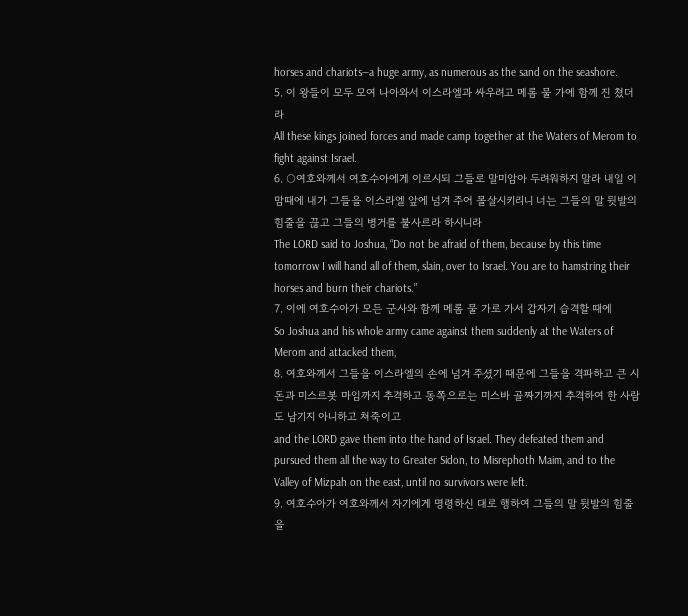horses and chariots—a huge army, as numerous as the sand on the seashore.
5. 이 왕들이 모두 모여 나아와서 이스라엘과 싸우려고 메롬 물 가에 함께 진 쳤더라
All these kings joined forces and made camp together at the Waters of Merom to fight against Israel.
6. ○여호와께서 여호수아에게 이르시되 그들로 말미암아 두려워하지 말라 내일 이맘때에 내가 그들을 이스라엘 앞에 넘겨 주어 몰살시키리니 너는 그들의 말 뒷발의 힘줄을 끊고 그들의 병거를 불사르라 하시니라
The LORD said to Joshua, “Do not be afraid of them, because by this time tomorrow I will hand all of them, slain, over to Israel. You are to hamstring their horses and burn their chariots.”
7. 이에 여호수아가 모든 군사와 함께 메롬 물 가로 가서 갑자기 습격할 때에
So Joshua and his whole army came against them suddenly at the Waters of Merom and attacked them,
8. 여호와께서 그들을 이스라엘의 손에 넘겨 주셨기 때문에 그들을 격파하고 큰 시돈과 미스르봇 마임까지 추격하고 동쪽으로는 미스바 골짜기까지 추격하여 한 사람도 남기지 아니하고 쳐죽이고
and the LORD gave them into the hand of Israel. They defeated them and pursued them all the way to Greater Sidon, to Misrephoth Maim, and to the Valley of Mizpah on the east, until no survivors were left.
9. 여호수아가 여호와께서 자기에게 명령하신 대로 행하여 그들의 말 뒷발의 힘줄을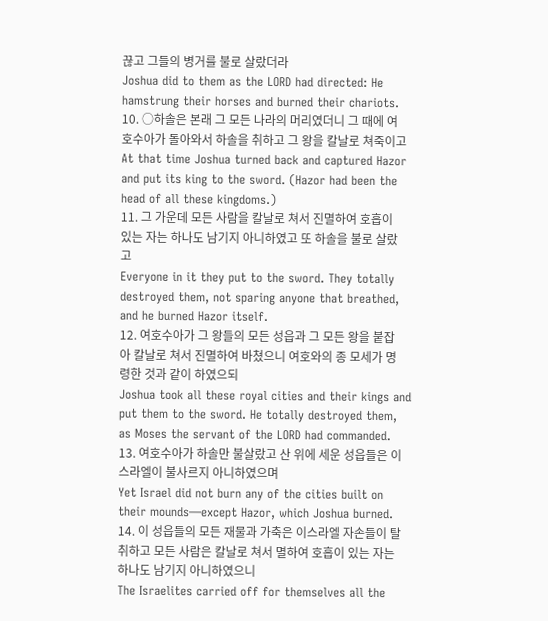끊고 그들의 병거를 불로 살랐더라
Joshua did to them as the LORD had directed: He hamstrung their horses and burned their chariots.
10. ○하솔은 본래 그 모든 나라의 머리였더니 그 때에 여호수아가 돌아와서 하솔을 취하고 그 왕을 칼날로 쳐죽이고
At that time Joshua turned back and captured Hazor and put its king to the sword. (Hazor had been the head of all these kingdoms.)
11. 그 가운데 모든 사람을 칼날로 쳐서 진멸하여 호흡이 있는 자는 하나도 남기지 아니하였고 또 하솔을 불로 살랐고
Everyone in it they put to the sword. They totally destroyed them, not sparing anyone that breathed, and he burned Hazor itself.
12. 여호수아가 그 왕들의 모든 성읍과 그 모든 왕을 붙잡아 칼날로 쳐서 진멸하여 바쳤으니 여호와의 종 모세가 명령한 것과 같이 하였으되
Joshua took all these royal cities and their kings and put them to the sword. He totally destroyed them, as Moses the servant of the LORD had commanded.
13. 여호수아가 하솔만 불살랐고 산 위에 세운 성읍들은 이스라엘이 불사르지 아니하였으며
Yet Israel did not burn any of the cities built on their mounds—except Hazor, which Joshua burned.
14. 이 성읍들의 모든 재물과 가축은 이스라엘 자손들이 탈취하고 모든 사람은 칼날로 쳐서 멸하여 호흡이 있는 자는 하나도 남기지 아니하였으니
The Israelites carried off for themselves all the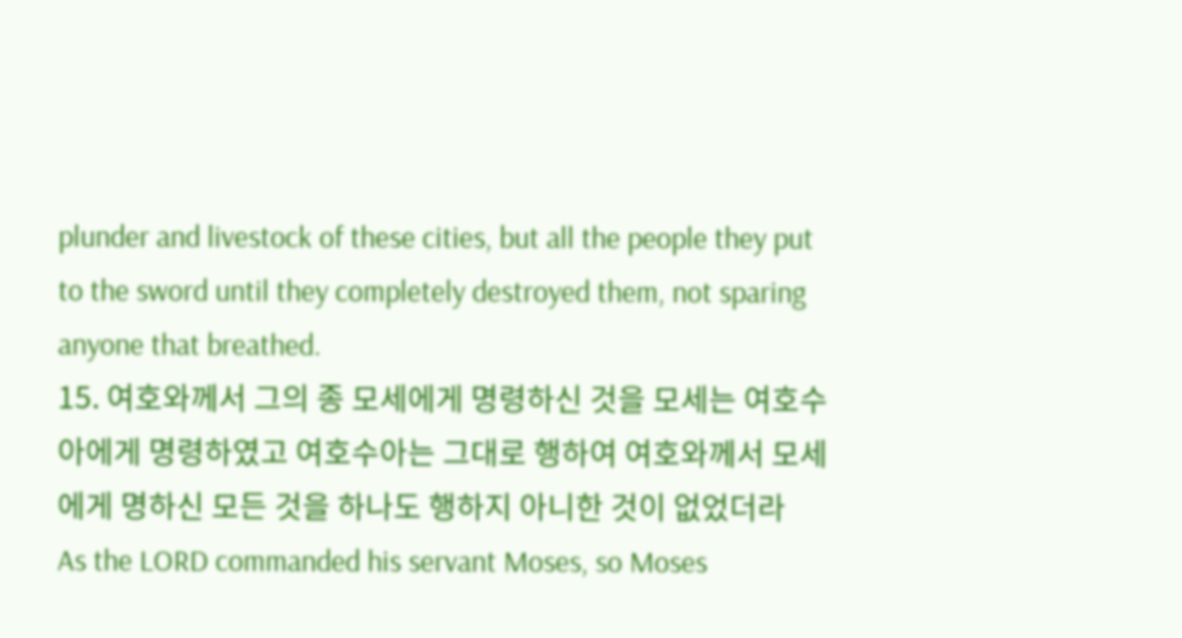plunder and livestock of these cities, but all the people they put to the sword until they completely destroyed them, not sparing anyone that breathed.
15. 여호와께서 그의 종 모세에게 명령하신 것을 모세는 여호수아에게 명령하였고 여호수아는 그대로 행하여 여호와께서 모세에게 명하신 모든 것을 하나도 행하지 아니한 것이 없었더라
As the LORD commanded his servant Moses, so Moses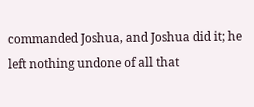commanded Joshua, and Joshua did it; he left nothing undone of all that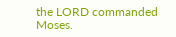the LORD commanded Moses.